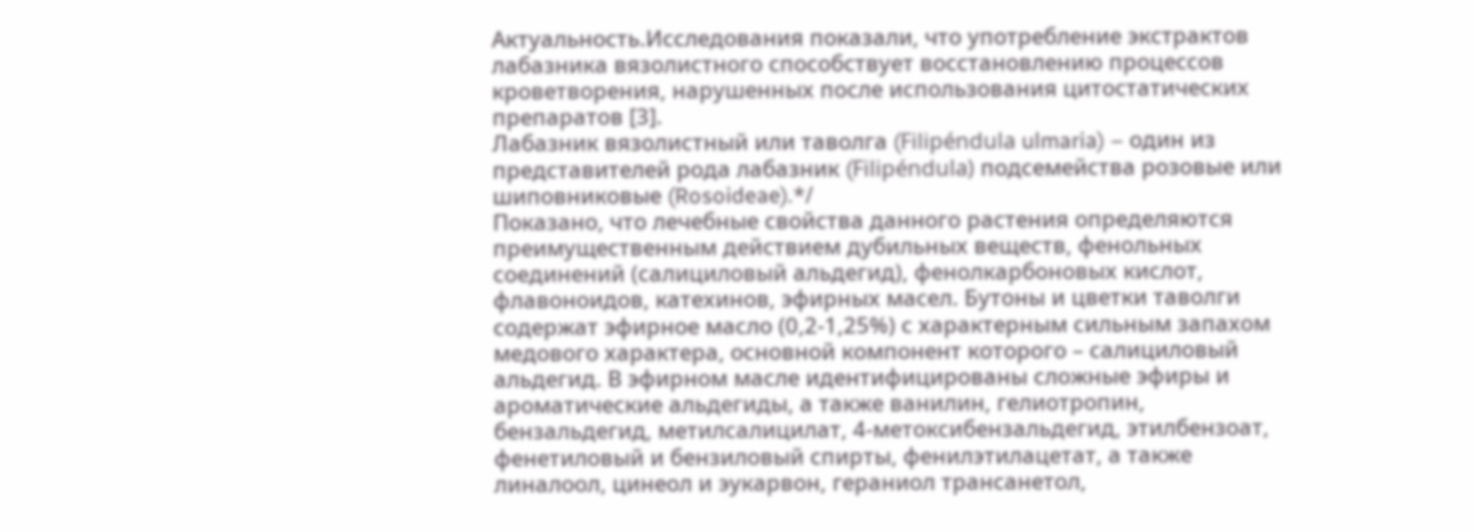Актуальность.Исследования показали, что употребление экстрактов лабазника вязолистного способствует восстановлению процессов кроветворения, нарушенных после использования цитостатических препаратов [3].
Лабазник вязолистный или таволга (Filipéndula ulmaria) – один из представителей рода лабазник (Filipéndula) подсемейства розовые или шиповниковые (Rosoideae).*/
Показано, что лечебные свойства данного растения определяются преимущественным действием дубильных веществ, фенольных соединений (салициловый альдегид), фенолкарбоновых кислот, флавоноидов, катехинов, эфирных масел. Бутоны и цветки таволги содержат эфирное масло (0,2-1,25%) с характерным сильным запахом медового характера, основной компонент которого – салициловый альдегид. В эфирном масле идентифицированы сложные эфиры и ароматические альдегиды, а также ванилин, гелиотропин, бензальдегид, метилсалицилат, 4-метоксибензальдегид, этилбензоат, фенетиловый и бензиловый спирты, фенилэтилацетат, а также линалоол, цинеол и эукарвон, гераниол трансанетол,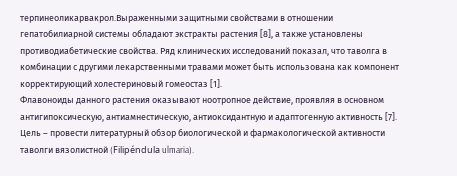терпинеоликарвакрол.Выраженными защитными свойствами в отношении гепатобилиарной системы обладают экстракты растения [8], а также установлены противодиабетические свойства. Ряд клинических исследований показал, что таволга в комбинации с другими лекарственными травами может быть использована как компонент корректирующий холестериновый гомеостаз [1].
Флавоноиды данного растения оказывают ноотропное действие, проявляя в основном антигипоксическую, антиамнестическую, антиоксидантную и адаптогенную активность [7].
Цель – провести литературный обзор биологической и фармакологической активности таволги вязолистной (Filipéndula ulmaria).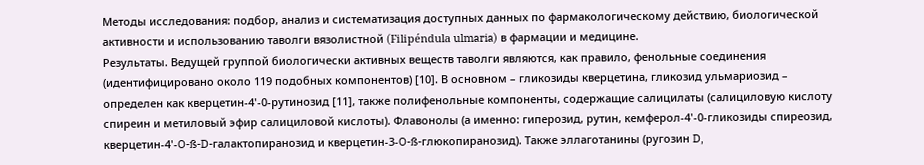Методы исследования: подбор, анализ и систематизация доступных данных по фармакологическому действию, биологической активности и использованию таволги вязолистной (Filipéndula ulmaria) в фармации и медицине.
Результаты. Ведущей группой биологически активных веществ таволги являются, как правило, фенольные соединения (идентифицировано около 119 подобных компонентов) [10]. В основном – гликозиды кверцетина, гликозид ульмариозид – определен как кверцетин-4'-0-рутинозид [11], также полифенольные компоненты, содержащие салицилаты (салициловую кислоту спиреин и метиловый эфир салициловой кислоты). Флавонолы (а именно: гиперозид, рутин, кемферол-4'-0-гликозиды спиреозид, кверцетин-4'-O-ß-D-галактопиранозид и кверцетин-3-O-ß-глюкопиранозид). Также эллаготанины (ругозин D,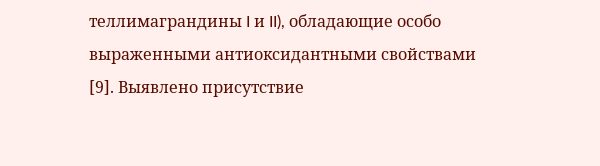теллимаграндины I и II), обладающие особо выраженными антиоксидантными свойствами [9]. Выявлено присутствие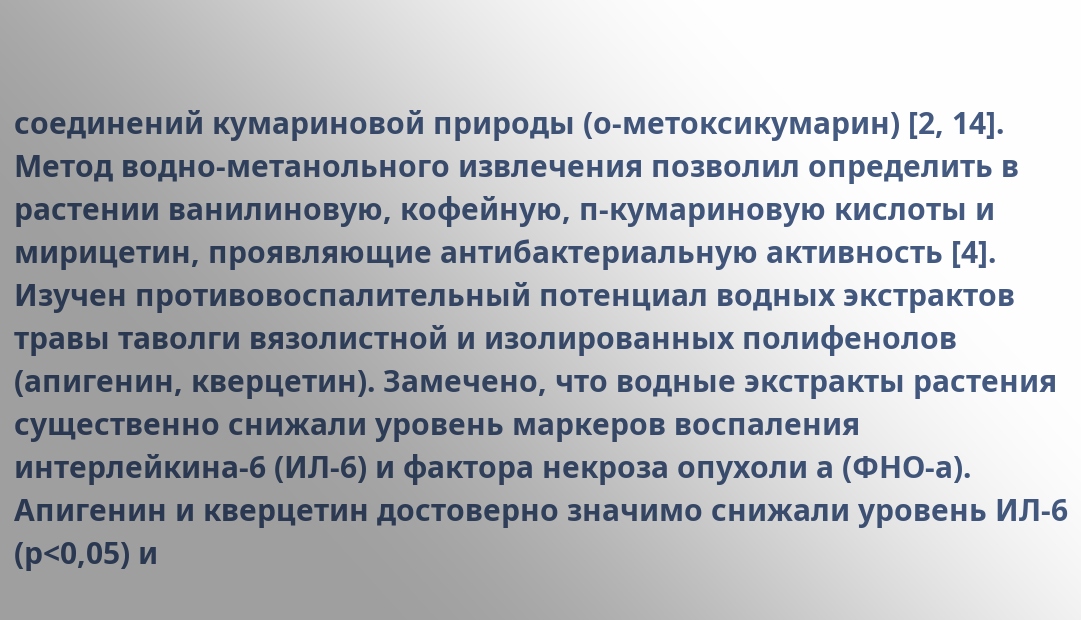соединений кумариновой природы (о-метоксикумарин) [2, 14].
Метод водно-метанольного извлечения позволил определить в растении ванилиновую, кофейную, п-кумариновую кислоты и мирицетин, проявляющие антибактериальную активность [4].
Изучен противовоспалительный потенциал водных экстрактов травы таволги вязолистной и изолированных полифенолов (апигенин, кверцетин). Замечено, что водные экстракты растения существенно снижали уровень маркеров воспаления интерлейкина-6 (ИЛ-6) и фактора некроза опухоли а (ФНО-а). Апигенин и кверцетин достоверно значимо снижали уровень ИЛ-6 (р<0,05) и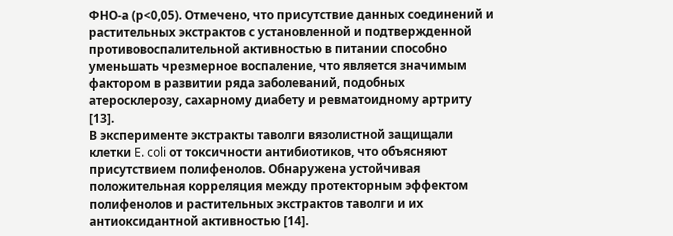ФНО-а (р<0,05). Отмечено, что присутствие данных соединений и растительных экстрактов с установленной и подтвержденной противовоспалительной активностью в питании способно уменьшать чрезмерное воспаление, что является значимым фактором в развитии ряда заболеваний, подобных атеросклерозу, сахарному диабету и ревматоидному артриту [13].
В эксперименте экстракты таволги вязолистной защищали клетки E. coli от токсичности антибиотиков, что объясняют присутствием полифенолов. Обнаружена устойчивая положительная корреляция между протекторным эффектом полифенолов и растительных экстрактов таволги и их антиоксидантной активностью [14].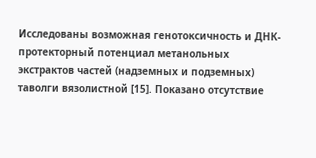Исследованы возможная генотоксичность и ДНК-протекторный потенциал метанольных экстрактов частей (надземных и подземных) таволги вязолистной [15]. Показано отсутствие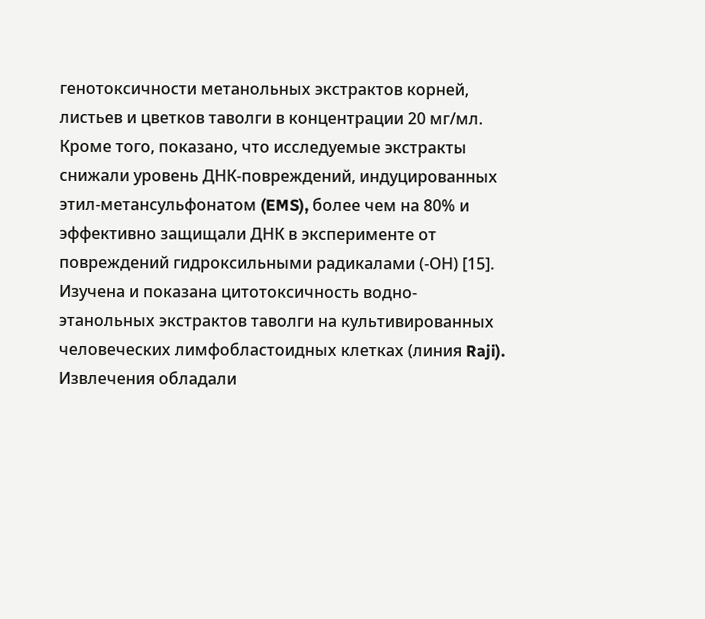генотоксичности метанольных экстрактов корней, листьев и цветков таволги в концентрации 20 мг/мл. Кроме того, показано, что исследуемые экстракты снижали уровень ДНК-повреждений, индуцированных этил-метансульфонатом (EMS), более чем на 80% и эффективно защищали ДНК в эксперименте от повреждений гидроксильными радикалами (-ОН) [15].
Изучена и показана цитотоксичность водно-этанольных экстрактов таволги на культивированных человеческих лимфобластоидных клетках (линия Raji). Извлечения обладали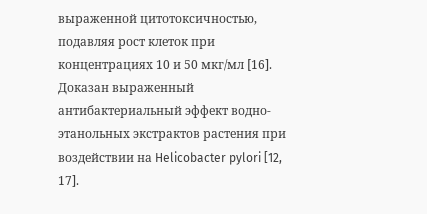выраженной цитотоксичностью, подавляя рост клеток при концентрациях 10 и 50 мкг/мл [16]. Доказан выраженный антибактериальный эффект водно-этанольных экстрактов растения при воздействии на Helicobacter pylori [12, 17].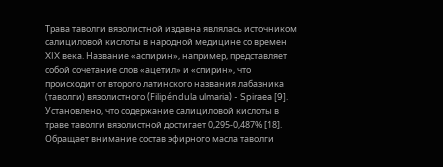Трава таволги вязолистной издавна являлась источником салициловой кислоты в народной медицине со времен XIX века. Название «аспирин», например, представляет собой сочетание слов «ацетил» и «спирин», что происходит от второго латинского названия лабазника (таволги) вязолистного (Filipéndula ulmaria) - Spiraea [9]. Установлено, что содержание салициловой кислоты в траве таволги вязолистной достигает 0,295-0,487% [18].
Обращает внимание состав эфирного масла таволги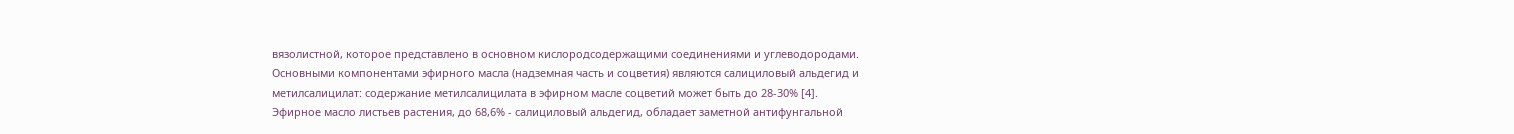вязолистной, которое представлено в основном кислородсодержащими соединениями и углеводородами. Основными компонентами эфирного масла (надземная часть и соцветия) являются салициловый альдегид и метилсалицилат: содержание метилсалицилата в эфирном масле соцветий может быть до 28-30% [4].
Эфирное масло листьев растения, до 68,6% - салициловый альдегид, обладает заметной антифунгальной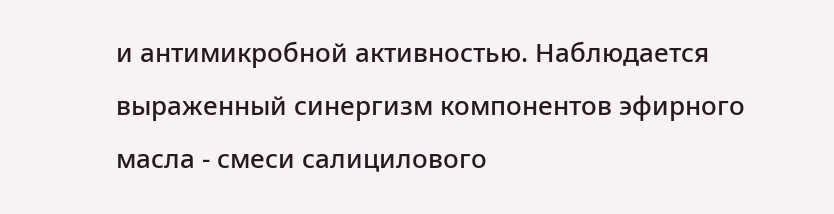и антимикробной активностью. Наблюдается выраженный синергизм компонентов эфирного масла - смеси салицилового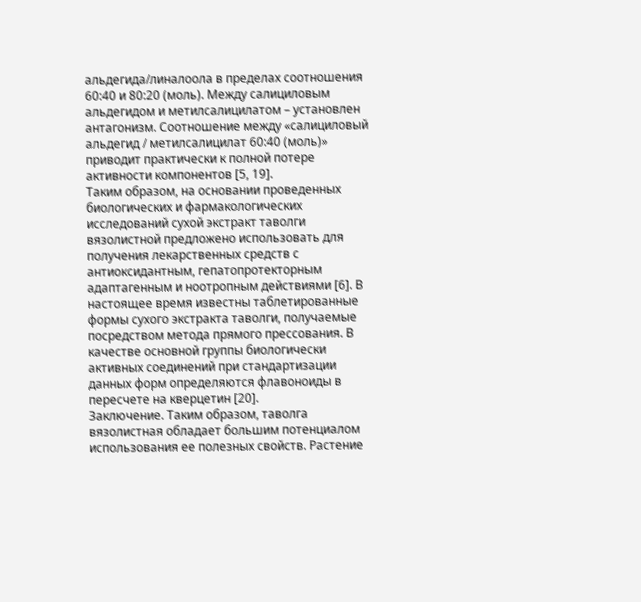альдегида/линалоола в пределах соотношения 60:40 и 80:20 (моль). Между салициловым альдегидом и метилсалицилатом – установлен антагонизм. Соотношение между «салициловый альдегид / метилсалицилат 60:40 (моль)» приводит практически к полной потере активности компонентов [5, 19].
Таким образом, на основании проведенных биологических и фармакологических исследований сухой экстракт таволги вязолистной предложено использовать для получения лекарственных средств с антиоксидантным, гепатопротекторным адаптагенным и ноотропным действиями [6]. В настоящее время известны таблетированные формы сухого экстракта таволги, получаемые посредством метода прямого прессования. В качестве основной группы биологически активных соединений при стандартизации данных форм определяются флавоноиды в пересчете на кверцетин [20].
Заключение. Таким образом, таволга вязолистная обладает большим потенциалом использования ее полезных свойств. Растение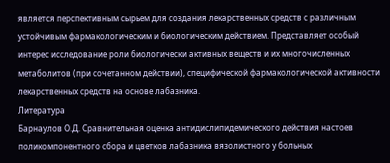является перспективным сырьем для создания лекарственных средств с различным устойчивым фармакологическим и биологическим действием. Представляет особый интерес исследование роли биологически активных веществ и их многочисленных метаболитов (при сочетанном действии), специфической фармакологической активности лекарственных средств на основе лабазника.
Литература
Барнаулов О.Д. Сравнительная оценка антидислипидемического действия настоев поликомпонентного сбора и цветков лабазника вязолистного у больных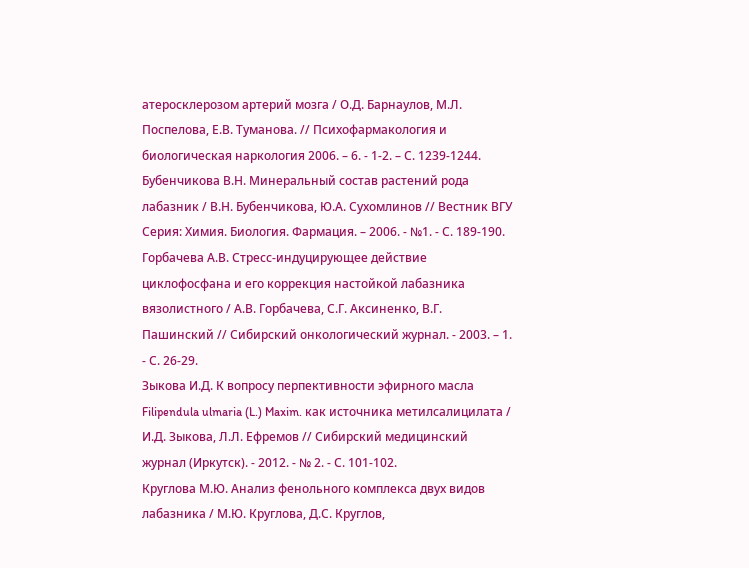атеросклерозом артерий мозга / О.Д. Барнаулов, М.Л. Поспелова, Е.В. Туманова. // Психофармакология и биологическая наркология 2006. – 6. - 1-2. – С. 1239-1244.
Бубенчикова В.Н. Минеральный состав растений рода лабазник / В.Н. Бубенчикова, Ю.А. Сухомлинов // Вестник ВГУ Серия: Химия. Биология. Фармация. – 2006. - №1. - С. 189-190.
Горбачева А.В. Стресс-индуцирующее действие циклофосфана и его коррекция настойкой лабазника вязолистного / А.В. Горбачева, С.Г. Аксиненко, В.Г. Пашинский // Сибирский онкологический журнал. - 2003. – 1. - С. 26-29.
Зыкова И.Д. К вопросу перпективности эфирного масла Filipendula ulmaria (L.) Maxim. как источника метилсалицилата / И.Д. Зыкова, Л.Л. Ефремов // Сибирский медицинский журнал (Иркутск). - 2012. - № 2. - С. 101-102.
Круглова М.Ю. Анализ фенольного комплекса двух видов лабазника / М.Ю. Круглова, Д.С. Круглов,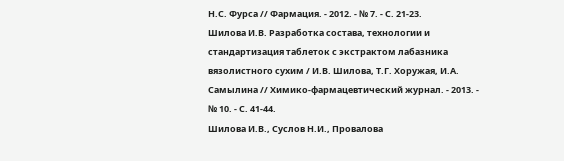Н.С. Фурса // Фармация. - 2012. - № 7. - С. 21-23.
Шилова И.В. Разработка состава, технологии и стандартизация таблеток с экстрактом лабазника вязолистного сухим / И.В. Шилова, Т.Г. Хоружая, И.А. Самылина // Химико-фармацевтический журнал. - 2013. - № 10. - С. 41-44.
Шилова И.В., Суслов Н.И., Провалова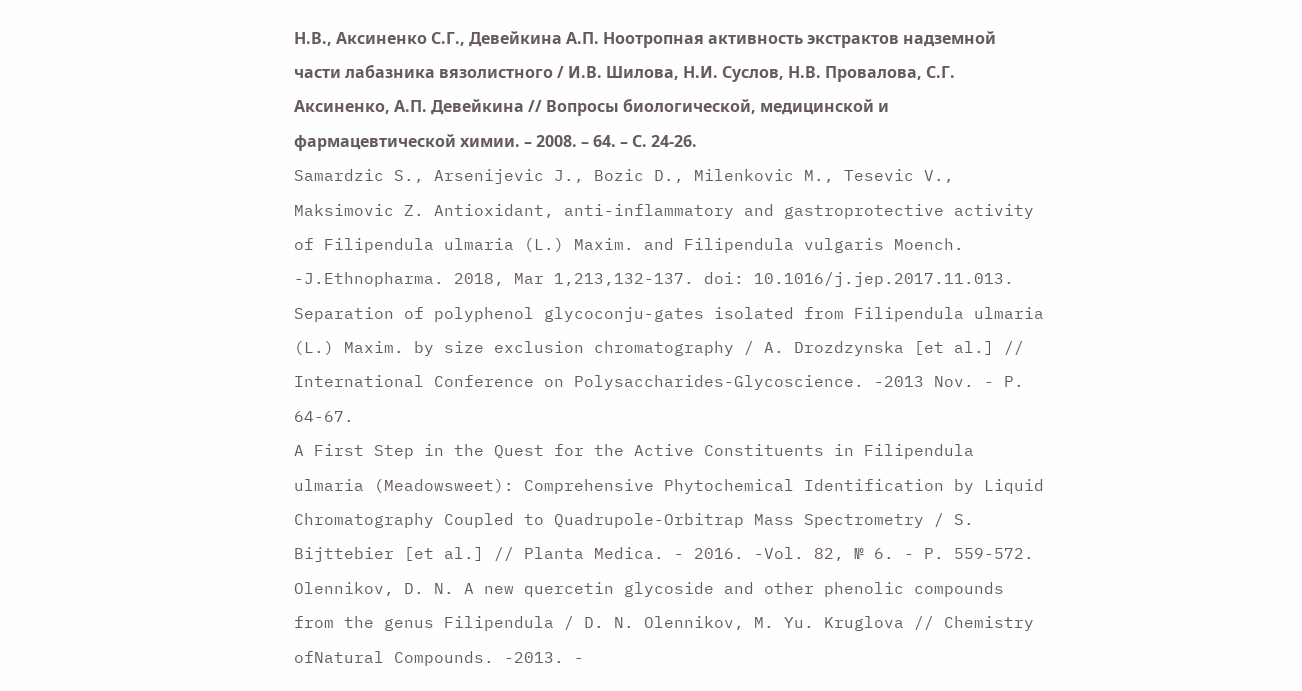Н.В., Аксиненко С.Г., Девейкина А.П. Ноотропная активность экстрактов надземной части лабазника вязолистного / И.В. Шилова, Н.И. Суслов, Н.В. Провалова, С.Г. Аксиненко, А.П. Девейкина // Вопросы биологической, медицинской и фармацевтической химии. – 2008. – 64. – С. 24-26.
Samardzic S., Arsenijevic J., Bozic D., Milenkovic M., Tesevic V., Maksimovic Z. Antioxidant, anti-inflammatory and gastroprotective activity of Filipendula ulmaria (L.) Maxim. and Filipendula vulgaris Moench. -J.Ethnopharma. 2018, Mar 1,213,132-137. doi: 10.1016/j.jep.2017.11.013.
Separation of polyphenol glycoconju-gates isolated from Filipendula ulmaria (L.) Maxim. by size exclusion chromatography / A. Drozdzynska [et al.] // International Conference on Polysaccharides-Glycoscience. -2013 Nov. - P. 64-67.
A First Step in the Quest for the Active Constituents in Filipendula ulmaria (Meadowsweet): Comprehensive Phytochemical Identification by Liquid Chromatography Coupled to Quadrupole-Orbitrap Mass Spectrometry / S. Bijttebier [et al.] // Planta Medica. - 2016. -Vol. 82, № 6. - P. 559-572.
Olennikov, D. N. A new quercetin glycoside and other phenolic compounds from the genus Filipendula / D. N. Olennikov, M. Yu. Kruglova // Chemistry ofNatural Compounds. -2013. -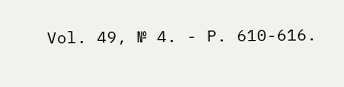Vol. 49, № 4. - P. 610-616.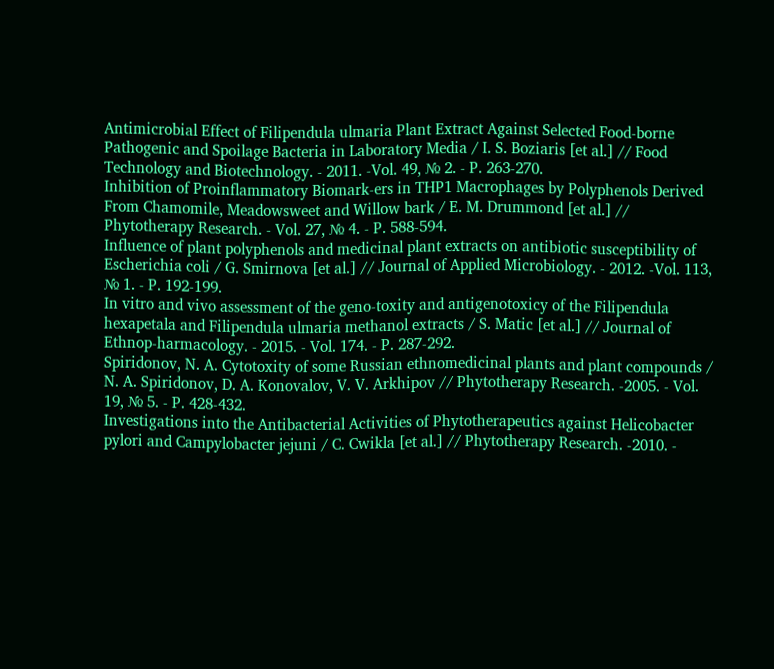Antimicrobial Effect of Filipendula ulmaria Plant Extract Against Selected Food-borne Pathogenic and Spoilage Bacteria in Laboratory Media / I. S. Boziaris [et al.] // Food Technology and Biotechnology. - 2011. -Vol. 49, № 2. - P. 263-270.
Inhibition of Proinflammatory Biomark-ers in THP1 Macrophages by Polyphenols Derived From Chamomile, Meadowsweet and Willow bark / E. M. Drummond [et al.] // Phytotherapy Research. - Vol. 27, № 4. - P. 588-594.
Influence of plant polyphenols and medicinal plant extracts on antibiotic susceptibility of Escherichia coli / G. Smirnova [et al.] // Journal of Applied Microbiology. - 2012. -Vol. 113, № 1. - P. 192-199.
In vitro and vivo assessment of the geno-toxity and antigenotoxicy of the Filipendula hexapetala and Filipendula ulmaria methanol extracts / S. Matic [et al.] // Journal of Ethnop-harmacology. - 2015. - Vol. 174. - P. 287-292.
Spiridonov, N. A. Cytotoxity of some Russian ethnomedicinal plants and plant compounds / N. A. Spiridonov, D. A. Konovalov, V. V. Arkhipov // Phytotherapy Research. -2005. - Vol. 19, № 5. - P. 428-432.
Investigations into the Antibacterial Activities of Phytotherapeutics against Helicobacter pylori and Campylobacter jejuni / C. Cwikla [et al.] // Phytotherapy Research. -2010. -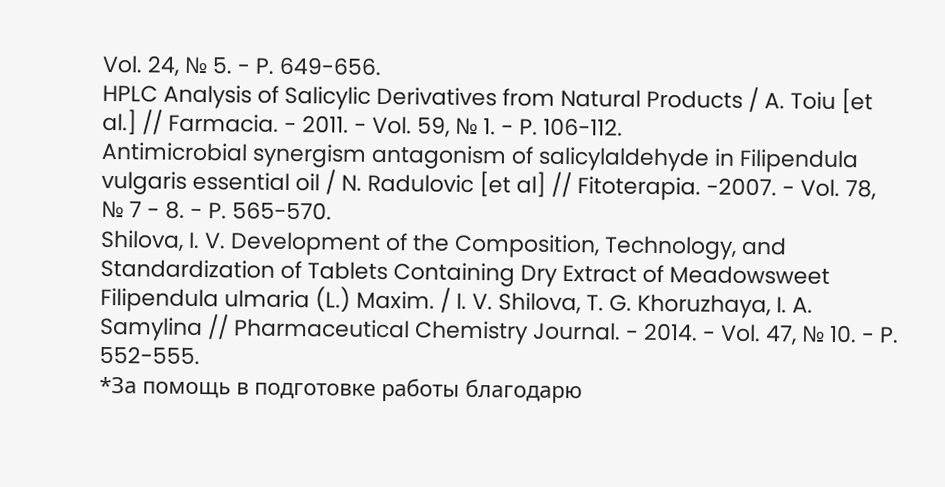Vol. 24, № 5. - P. 649-656.
HPLC Analysis of Salicylic Derivatives from Natural Products / A. Toiu [et al.] // Farmacia. - 2011. - Vol. 59, № 1. - P. 106-112.
Antimicrobial synergism antagonism of salicylaldehyde in Filipendula vulgaris essential oil / N. Radulovic [et al] // Fitoterapia. -2007. - Vol. 78, № 7 - 8. - P. 565-570.
Shilova, I. V. Development of the Composition, Technology, and Standardization of Tablets Containing Dry Extract of Meadowsweet Filipendula ulmaria (L.) Maxim. / I. V. Shilova, T. G. Khoruzhaya, I. A. Samylina // Pharmaceutical Chemistry Journal. - 2014. - Vol. 47, № 10. - P. 552-555.
*За помощь в подготовке работы благодарю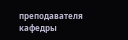преподавателя кафедры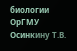биологии ОрГМУ Осинкину Т.В.